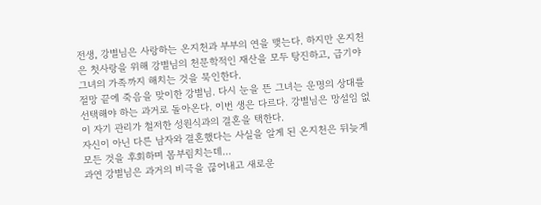전생, 강별님은 사랑하는 온지천과 부부의 연을 맺는다. 하지만 온지천은 첫사랑을 위해 강별님의 천문학적인 재산을 모두 탕진하고, 급기야 그녀의 가족까지 해치는 것을 묵인한다.
절망 끝에 죽음을 맞이한 강별님. 다시 눈을 뜬 그녀는 운명의 상대를 선택해야 하는 과거로 돌아온다. 이번 생은 다르다. 강별님은 망설임 없이 자기 관리가 철저한 성원식과의 결혼을 택한다.
자신이 아닌 다른 남자와 결혼했다는 사실을 알게 된 온지천은 뒤늦게 모든 것을 후회하며 몸부림치는데...
과연 강별님은 과거의 비극을 끊어내고 새로운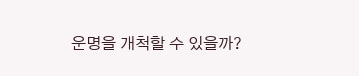운명을 개척할 수 있을까?